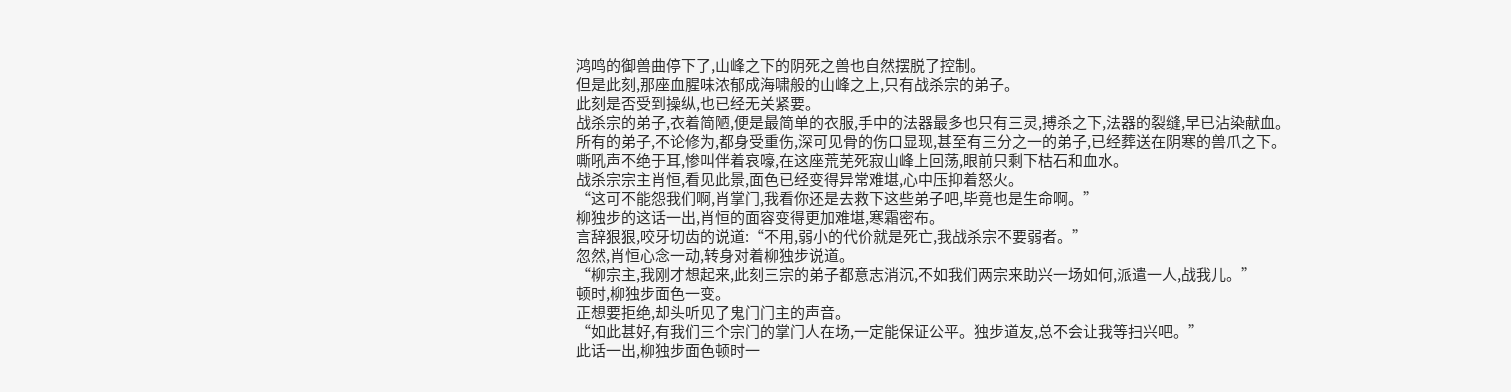鸿鸣的御兽曲停下了,山峰之下的阴死之兽也自然摆脱了控制。
但是此刻,那座血腥味浓郁成海啸般的山峰之上,只有战杀宗的弟子。
此刻是否受到操纵,也已经无关紧要。
战杀宗的弟子,衣着简陋,便是最简单的衣服,手中的法器最多也只有三灵,搏杀之下,法器的裂缝,早已沾染献血。
所有的弟子,不论修为,都身受重伤,深可见骨的伤口显现,甚至有三分之一的弟子,已经葬送在阴寒的兽爪之下。
嘶吼声不绝于耳,惨叫伴着哀嚎,在这座荒芜死寂山峰上回荡,眼前只剩下枯石和血水。
战杀宗宗主肖恒,看见此景,面色已经变得异常难堪,心中压抑着怒火。
“这可不能怨我们啊,肖掌门,我看你还是去救下这些弟子吧,毕竟也是生命啊。”
柳独步的这话一出,肖恒的面容变得更加难堪,寒霜密布。
言辞狠狠,咬牙切齿的说道:“不用,弱小的代价就是死亡,我战杀宗不要弱者。”
忽然,肖恒心念一动,转身对着柳独步说道。
“柳宗主,我刚才想起来,此刻三宗的弟子都意志消沉,不如我们两宗来助兴一场如何,派遣一人,战我儿。”
顿时,柳独步面色一变。
正想要拒绝,却头听见了鬼门门主的声音。
“如此甚好,有我们三个宗门的掌门人在场,一定能保证公平。独步道友,总不会让我等扫兴吧。”
此话一出,柳独步面色顿时一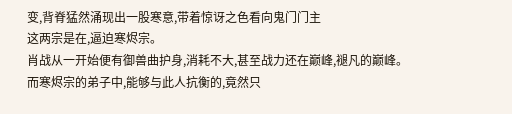变,背脊猛然涌现出一股寒意,带着惊讶之色看向鬼门门主
这两宗是在,逼迫寒烬宗。
肖战从一开始便有御兽曲护身,消耗不大,甚至战力还在巅峰,褪凡的巅峰。
而寒烬宗的弟子中,能够与此人抗衡的,竟然只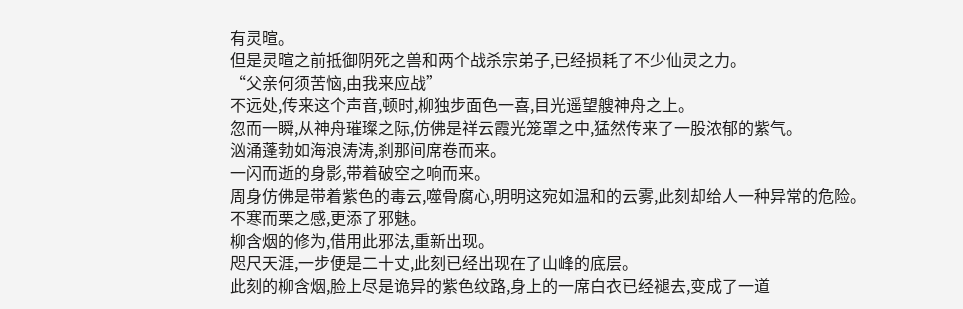有灵暄。
但是灵暄之前抵御阴死之兽和两个战杀宗弟子,已经损耗了不少仙灵之力。
“父亲何须苦恼,由我来应战”
不远处,传来这个声音,顿时,柳独步面色一喜,目光遥望艘神舟之上。
忽而一瞬,从神舟璀璨之际,仿佛是祥云霞光笼罩之中,猛然传来了一股浓郁的紫气。
汹涌蓬勃如海浪涛涛,刹那间席卷而来。
一闪而逝的身影,带着破空之响而来。
周身仿佛是带着紫色的毒云,噬骨腐心,明明这宛如温和的云雾,此刻却给人一种异常的危险。
不寒而栗之感,更添了邪魅。
柳含烟的修为,借用此邪法,重新出现。
咫尺天涯,一步便是二十丈,此刻已经出现在了山峰的底层。
此刻的柳含烟,脸上尽是诡异的紫色纹路,身上的一席白衣已经褪去,变成了一道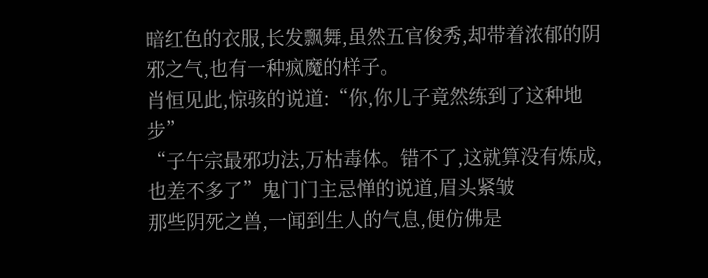暗红色的衣服,长发飘舞,虽然五官俊秀,却带着浓郁的阴邪之气,也有一种疯魔的样子。
肖恒见此,惊骇的说道:“你,你儿子竟然练到了这种地步”
“子午宗最邪功法,万枯毒体。错不了,这就算没有炼成,也差不多了”鬼门门主忌惮的说道,眉头紧皱
那些阴死之兽,一闻到生人的气息,便仿佛是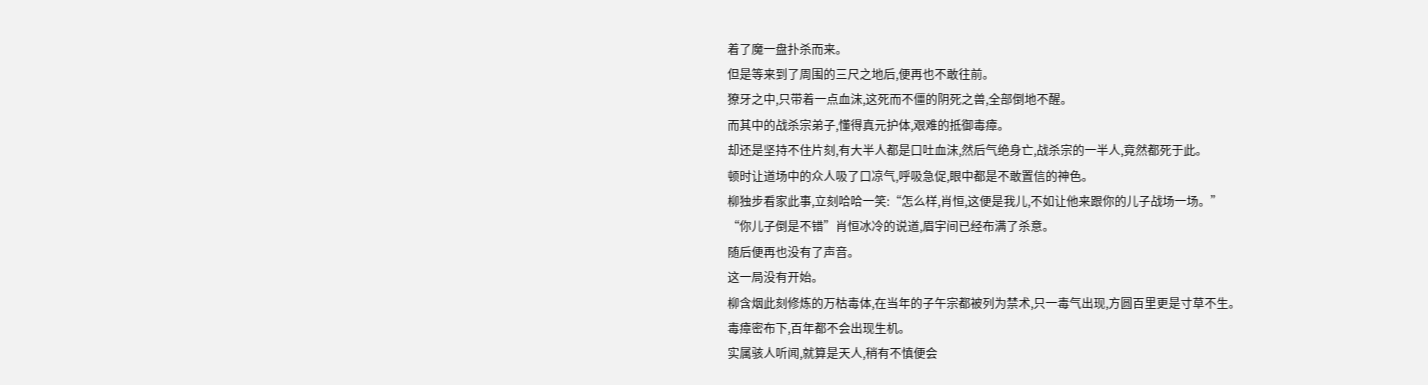着了魔一盘扑杀而来。
但是等来到了周围的三尺之地后,便再也不敢往前。
獠牙之中,只带着一点血沫,这死而不僵的阴死之兽,全部倒地不醒。
而其中的战杀宗弟子,懂得真元护体,艰难的抵御毒瘴。
却还是坚持不住片刻,有大半人都是口吐血沫,然后气绝身亡,战杀宗的一半人,竟然都死于此。
顿时让道场中的众人吸了口凉气,呼吸急促,眼中都是不敢置信的神色。
柳独步看家此事,立刻哈哈一笑:“怎么样,肖恒,这便是我儿,不如让他来跟你的儿子战场一场。”
“你儿子倒是不错”肖恒冰冷的说道,眉宇间已经布满了杀意。
随后便再也没有了声音。
这一局没有开始。
柳含烟此刻修炼的万枯毒体,在当年的子午宗都被列为禁术,只一毒气出现,方圆百里更是寸草不生。
毒瘴密布下,百年都不会出现生机。
实属骇人听闻,就算是天人,稍有不慎便会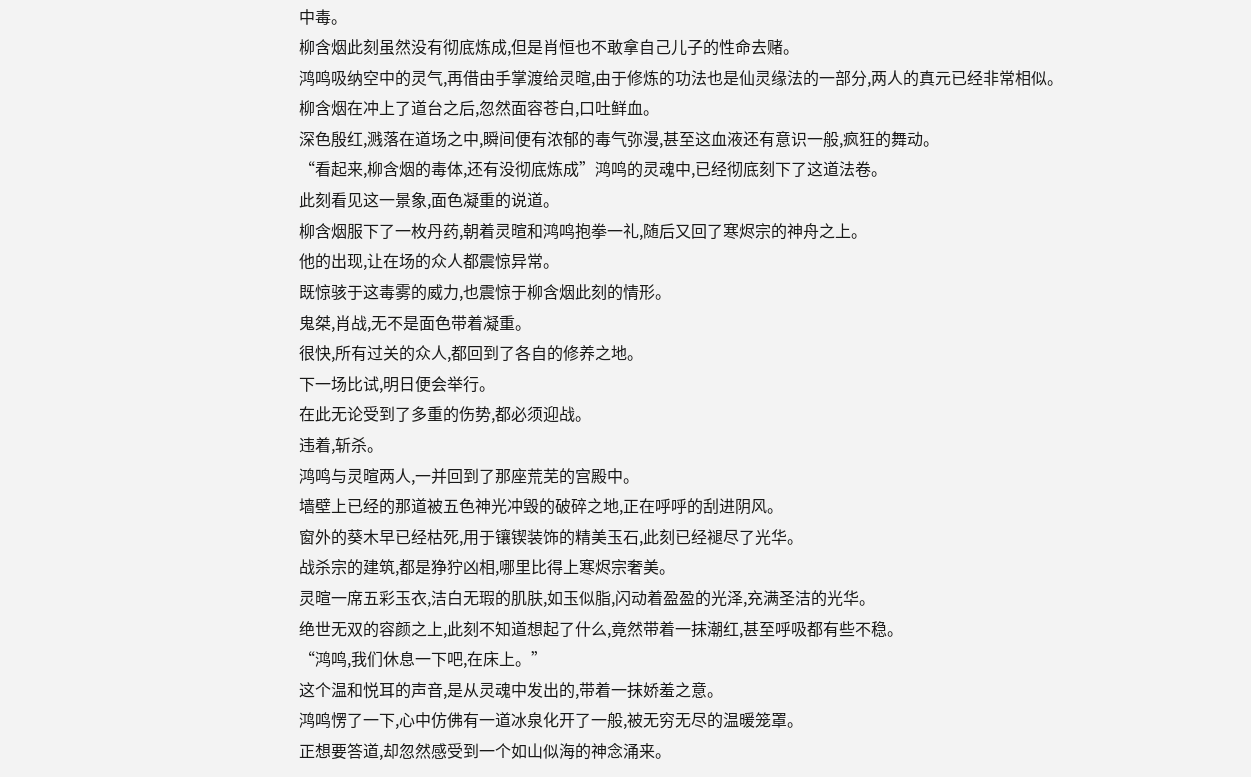中毒。
柳含烟此刻虽然没有彻底炼成,但是肖恒也不敢拿自己儿子的性命去赌。
鸿鸣吸纳空中的灵气,再借由手掌渡给灵暄,由于修炼的功法也是仙灵缘法的一部分,两人的真元已经非常相似。
柳含烟在冲上了道台之后,忽然面容苍白,口吐鲜血。
深色殷红,溅落在道场之中,瞬间便有浓郁的毒气弥漫,甚至这血液还有意识一般,疯狂的舞动。
“看起来,柳含烟的毒体,还有没彻底炼成”鸿鸣的灵魂中,已经彻底刻下了这道法卷。
此刻看见这一景象,面色凝重的说道。
柳含烟服下了一枚丹药,朝着灵暄和鸿鸣抱拳一礼,随后又回了寒烬宗的神舟之上。
他的出现,让在场的众人都震惊异常。
既惊骇于这毒雾的威力,也震惊于柳含烟此刻的情形。
鬼桀,肖战,无不是面色带着凝重。
很快,所有过关的众人,都回到了各自的修养之地。
下一场比试,明日便会举行。
在此无论受到了多重的伤势,都必须迎战。
违着,斩杀。
鸿鸣与灵暄两人,一并回到了那座荒芜的宫殿中。
墙壁上已经的那道被五色神光冲毁的破碎之地,正在呼呼的刮进阴风。
窗外的葵木早已经枯死,用于镶锲装饰的精美玉石,此刻已经褪尽了光华。
战杀宗的建筑,都是狰狞凶相,哪里比得上寒烬宗奢美。
灵暄一席五彩玉衣,洁白无瑕的肌肤,如玉似脂,闪动着盈盈的光泽,充满圣洁的光华。
绝世无双的容颜之上,此刻不知道想起了什么,竟然带着一抹潮红,甚至呼吸都有些不稳。
“鸿鸣,我们休息一下吧,在床上。”
这个温和悦耳的声音,是从灵魂中发出的,带着一抹娇羞之意。
鸿鸣愣了一下,心中仿佛有一道冰泉化开了一般,被无穷无尽的温暖笼罩。
正想要答道,却忽然感受到一个如山似海的神念涌来。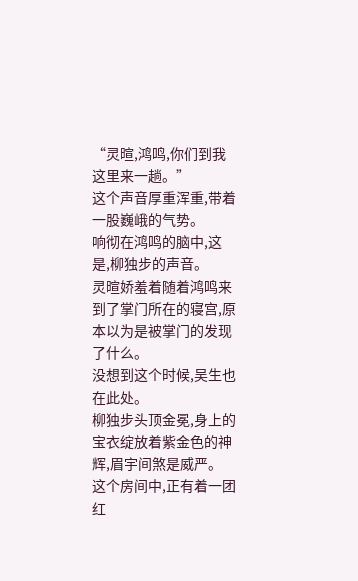“灵暄,鸿鸣,你们到我这里来一趟。”
这个声音厚重浑重,带着一股巍峨的气势。
响彻在鸿鸣的脑中,这是,柳独步的声音。
灵暄娇羞着随着鸿鸣来到了掌门所在的寝宫,原本以为是被掌门的发现了什么。
没想到这个时候,吴生也在此处。
柳独步头顶金冕,身上的宝衣绽放着紫金色的神辉,眉宇间煞是威严。
这个房间中,正有着一团红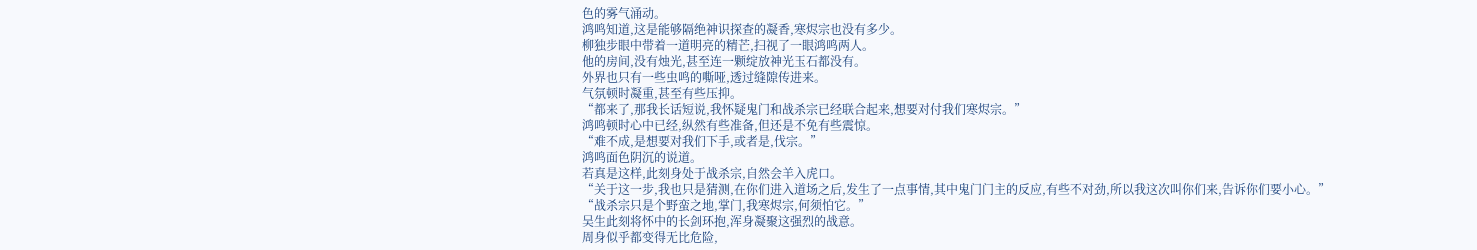色的雾气涌动。
鸿鸣知道,这是能够隔绝神识探查的凝香,寒烬宗也没有多少。
柳独步眼中带着一道明亮的精芒,扫视了一眼鸿鸣两人。
他的房间,没有烛光,甚至连一颗绽放神光玉石都没有。
外界也只有一些虫鸣的嘶哑,透过缝隙传进来。
气氛顿时凝重,甚至有些压抑。
“都来了,那我长话短说,我怀疑鬼门和战杀宗已经联合起来,想要对付我们寒烬宗。”
鸿鸣顿时心中已经,纵然有些准备,但还是不免有些震惊。
“难不成,是想要对我们下手,或者是,伐宗。”
鸿鸣面色阴沉的说道。
若真是这样,此刻身处于战杀宗,自然会羊入虎口。
“关于这一步,我也只是猜测,在你们进入道场之后,发生了一点事情,其中鬼门门主的反应,有些不对劲,所以我这次叫你们来,告诉你们要小心。”
“战杀宗只是个野蛮之地,掌门,我寒烬宗,何须怕它。”
吴生此刻将怀中的长剑环抱,浑身凝聚这强烈的战意。
周身似乎都变得无比危险,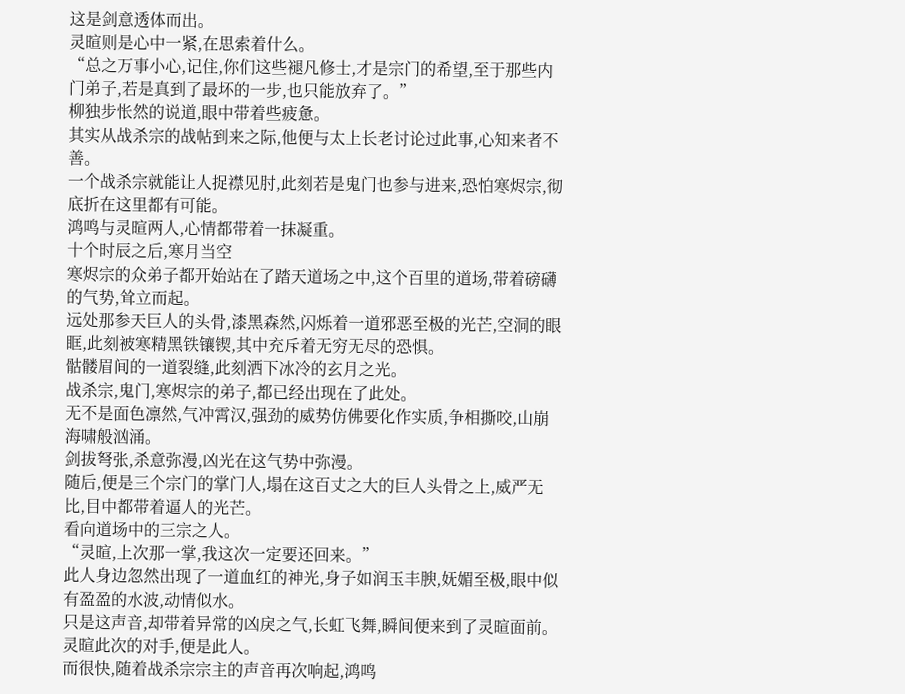这是剑意透体而出。
灵暄则是心中一紧,在思索着什么。
“总之万事小心,记住,你们这些褪凡修士,才是宗门的希望,至于那些内门弟子,若是真到了最坏的一步,也只能放弃了。”
柳独步怅然的说道,眼中带着些疲惫。
其实从战杀宗的战帖到来之际,他便与太上长老讨论过此事,心知来者不善。
一个战杀宗就能让人捉襟见肘,此刻若是鬼门也参与进来,恐怕寒烬宗,彻底折在这里都有可能。
鸿鸣与灵暄两人,心情都带着一抹凝重。
十个时辰之后,寒月当空
寒烬宗的众弟子都开始站在了踏天道场之中,这个百里的道场,带着磅礴的气势,耸立而起。
远处那参天巨人的头骨,漆黑森然,闪烁着一道邪恶至极的光芒,空洞的眼眶,此刻被寒精黑铁镶锲,其中充斥着无穷无尽的恐惧。
骷髅眉间的一道裂缝,此刻洒下冰冷的玄月之光。
战杀宗,鬼门,寒烬宗的弟子,都已经出现在了此处。
无不是面色凛然,气冲霄汉,强劲的威势仿佛要化作实质,争相撕咬,山崩海啸般汹涌。
剑拔弩张,杀意弥漫,凶光在这气势中弥漫。
随后,便是三个宗门的掌门人,塌在这百丈之大的巨人头骨之上,威严无比,目中都带着逼人的光芒。
看向道场中的三宗之人。
“灵暄,上次那一掌,我这次一定要还回来。”
此人身边忽然出现了一道血红的神光,身子如润玉丰腴,妩媚至极,眼中似有盈盈的水波,动情似水。
只是这声音,却带着异常的凶戾之气,长虹飞舞,瞬间便来到了灵暄面前。
灵暄此次的对手,便是此人。
而很快,随着战杀宗宗主的声音再次响起,鸿鸣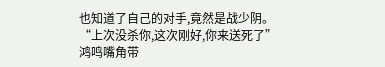也知道了自己的对手,竟然是战少阴。
“上次没杀你,这次刚好,你来送死了”
鸿鸣嘴角带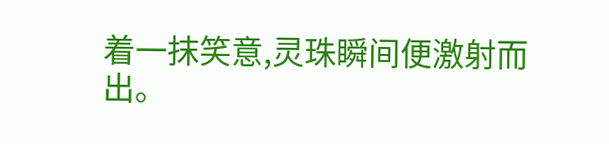着一抹笑意,灵珠瞬间便激射而出。